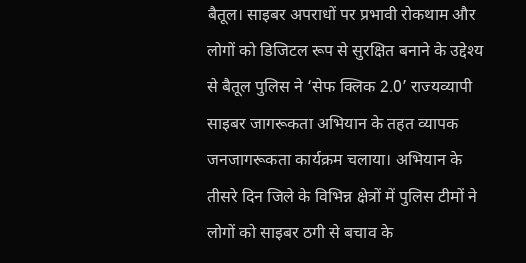बैतूल। साइबर अपराधों पर प्रभावी रोकथाम और लोगों को डिजिटल रूप से सुरक्षित बनाने के उद्देश्य से बैतूल पुलिस ने ‘सेफ क्लिक 2.0’ राज्यव्यापी साइबर जागरूकता अभियान के तहत व्यापक जनजागरूकता कार्यक्रम चलाया। अभियान के तीसरे दिन जिले के विभिन्न क्षेत्रों में पुलिस टीमों ने लोगों को साइबर ठगी से बचाव के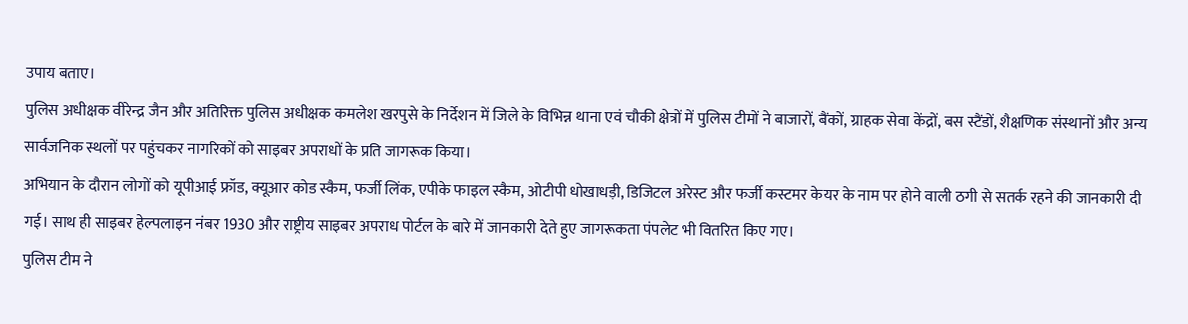उपाय बताए।
पुलिस अधीक्षक वीरेन्द्र जैन और अतिरिक्त पुलिस अधीक्षक कमलेश खरपुसे के निर्देशन में जिले के विभिन्न थाना एवं चौकी क्षेत्रों में पुलिस टीमों ने बाजारों, बैंकों, ग्राहक सेवा केंद्रों, बस स्टैंडों, शैक्षणिक संस्थानों और अन्य सार्वजनिक स्थलों पर पहुंचकर नागरिकों को साइबर अपराधों के प्रति जागरूक किया।
अभियान के दौरान लोगों को यूपीआई फ्रॉड, क्यूआर कोड स्कैम, फर्जी लिंक, एपीके फाइल स्कैम, ओटीपी धोखाधड़ी, डिजिटल अरेस्ट और फर्जी कस्टमर केयर के नाम पर होने वाली ठगी से सतर्क रहने की जानकारी दी गई। साथ ही साइबर हेल्पलाइन नंबर 1930 और राष्ट्रीय साइबर अपराध पोर्टल के बारे में जानकारी देते हुए जागरूकता पंपलेट भी वितरित किए गए।
पुलिस टीम ने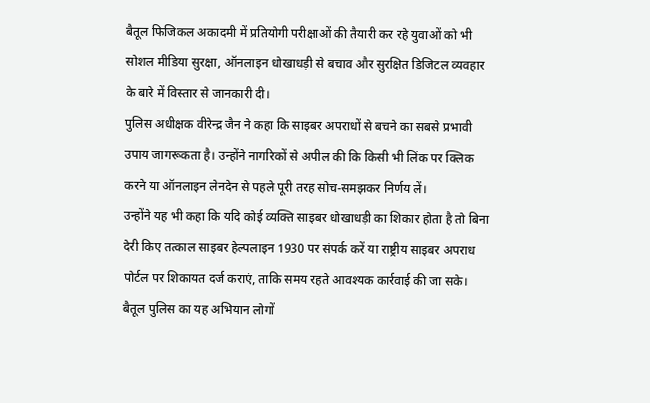बैतूल फिजिकल अकादमी में प्रतियोगी परीक्षाओं की तैयारी कर रहे युवाओं को भी सोशल मीडिया सुरक्षा, ऑनलाइन धोखाधड़ी से बचाव और सुरक्षित डिजिटल व्यवहार के बारे में विस्तार से जानकारी दी।
पुलिस अधीक्षक वीरेन्द्र जैन ने कहा कि साइबर अपराधों से बचने का सबसे प्रभावी उपाय जागरूकता है। उन्होंने नागरिकों से अपील की कि किसी भी लिंक पर क्लिक करने या ऑनलाइन लेनदेन से पहले पूरी तरह सोच-समझकर निर्णय लें।
उन्होंने यह भी कहा कि यदि कोई व्यक्ति साइबर धोखाधड़ी का शिकार होता है तो बिना देरी किए तत्काल साइबर हेल्पलाइन 1930 पर संपर्क करें या राष्ट्रीय साइबर अपराध पोर्टल पर शिकायत दर्ज कराएं, ताकि समय रहते आवश्यक कार्रवाई की जा सके।
बैतूल पुलिस का यह अभियान लोगों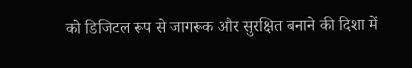को डिजिटल रूप से जागरूक और सुरक्षित बनाने की दिशा में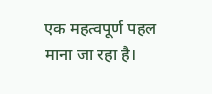एक महत्वपूर्ण पहल माना जा रहा है।